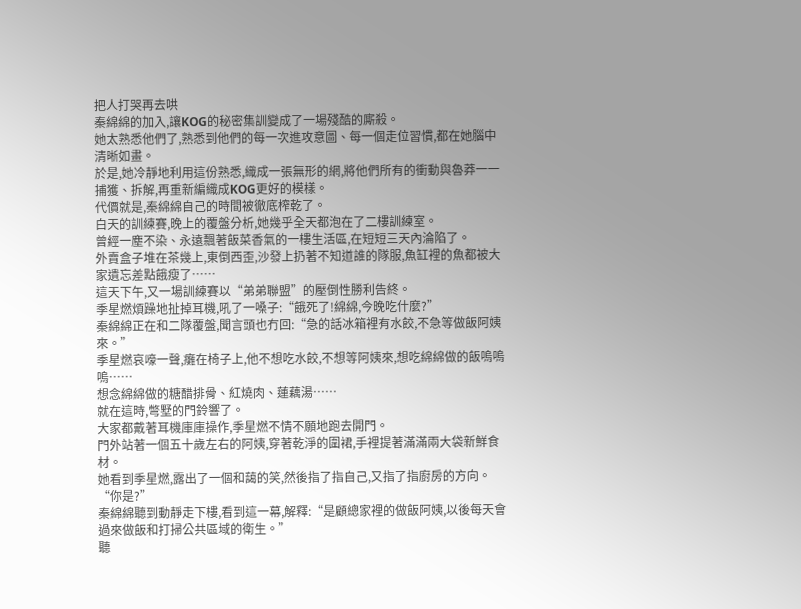把人打哭再去哄
秦綿綿的加入,讓KOG的秘密集訓變成了一場殘酷的廝殺。
她太熟悉他們了,熟悉到他們的每一次進攻意圖、每一個走位習慣,都在她腦中清晰如畫。
於是,她冷靜地利用這份熟悉,織成一張無形的網,將他們所有的衝動與魯莽一一捕獲、拆解,再重新編織成KOG更好的模樣。
代價就是,秦綿綿自己的時間被徹底榨乾了。
白天的訓練賽,晚上的覆盤分析,她幾乎全天都泡在了二樓訓練室。
曾經一塵不染、永遠飄著飯菜香氣的一樓生活區,在短短三天內淪陷了。
外賣盒子堆在茶幾上,東倒西歪,沙發上扔著不知道誰的隊服,魚缸裡的魚都被大家遺忘差點餓瘦了……
這天下午,又一場訓練賽以“弟弟聯盟”的壓倒性勝利告終。
季星燃煩躁地扯掉耳機,吼了一嗓子:“餓死了!綿綿,今晚吃什麼?”
秦綿綿正在和二隊覆盤,聞言頭也冇回:“急的話冰箱裡有水餃,不急等做飯阿姨來。”
季星燃哀嚎一聲,癱在椅子上,他不想吃水餃,不想等阿姨來,想吃綿綿做的飯嗚嗚嗚……
想念綿綿做的糖醋排骨、紅燒肉、蓮藕湯……
就在這時,彆墅的門鈴響了。
大家都戴著耳機庫庫操作,季星燃不情不願地跑去開門。
門外站著一個五十歲左右的阿姨,穿著乾淨的圍裙,手裡提著滿滿兩大袋新鮮食材。
她看到季星燃,露出了一個和藹的笑,然後指了指自己,又指了指廚房的方向。
“你是?”
秦綿綿聽到動靜走下樓,看到這一幕,解釋:“是顧總家裡的做飯阿姨,以後每天會過來做飯和打掃公共區域的衛生。”
聽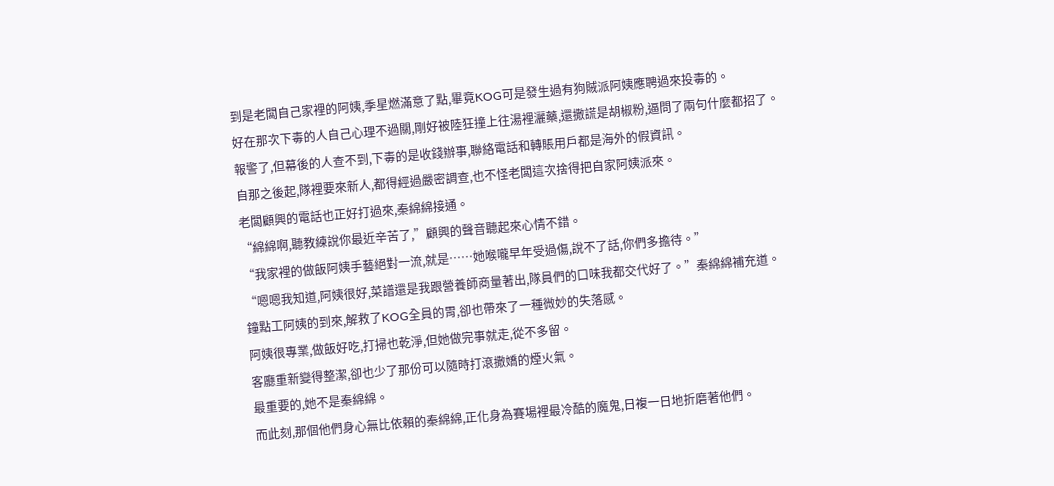到是老闆自己家裡的阿姨,季星燃滿意了點,畢竟KOG可是發生過有狗賊派阿姨應聘過來投毒的。
好在那次下毒的人自己心理不過關,剛好被陸狂撞上往湯裡灑藥,還撒謊是胡椒粉,逼問了兩句什麼都招了。
報警了,但幕後的人查不到,下毒的是收錢辦事,聯絡電話和轉賬用戶都是海外的假資訊。
自那之後起,隊裡要來新人,都得經過嚴密調查,也不怪老闆這次捨得把自家阿姨派來。
老闆顧興的電話也正好打過來,秦綿綿接通。
“綿綿啊,聽教練說你最近辛苦了,”顧興的聲音聽起來心情不錯。
“我家裡的做飯阿姨手藝絕對一流,就是……她喉嚨早年受過傷,說不了話,你們多擔待。”
“嗯嗯我知道,阿姨很好,菜譜還是我跟營養師商量著出,隊員們的口味我都交代好了。”秦綿綿補充道。
鐘點工阿姨的到來,解救了KOG全員的胃,卻也帶來了一種微妙的失落感。
阿姨很專業,做飯好吃,打掃也乾淨,但她做完事就走,從不多留。
客廳重新變得整潔,卻也少了那份可以隨時打滾撒嬌的煙火氣。
最重要的,她不是秦綿綿。
而此刻,那個他們身心無比依賴的秦綿綿,正化身為賽場裡最冷酷的魔鬼,日複一日地折磨著他們。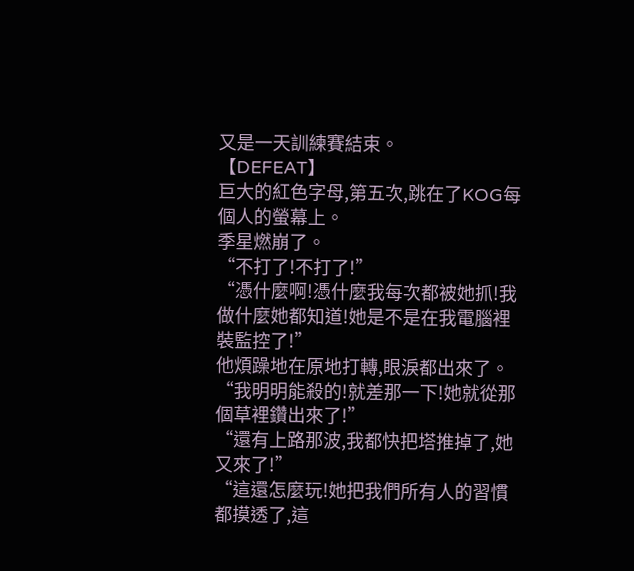又是一天訓練賽結束。
【DEFEAT】
巨大的紅色字母,第五次,跳在了KOG每個人的螢幕上。
季星燃崩了。
“不打了!不打了!”
“憑什麼啊!憑什麼我每次都被她抓!我做什麼她都知道!她是不是在我電腦裡裝監控了!”
他煩躁地在原地打轉,眼淚都出來了。
“我明明能殺的!就差那一下!她就從那個草裡鑽出來了!”
“還有上路那波,我都快把塔推掉了,她又來了!”
“這還怎麼玩!她把我們所有人的習慣都摸透了,這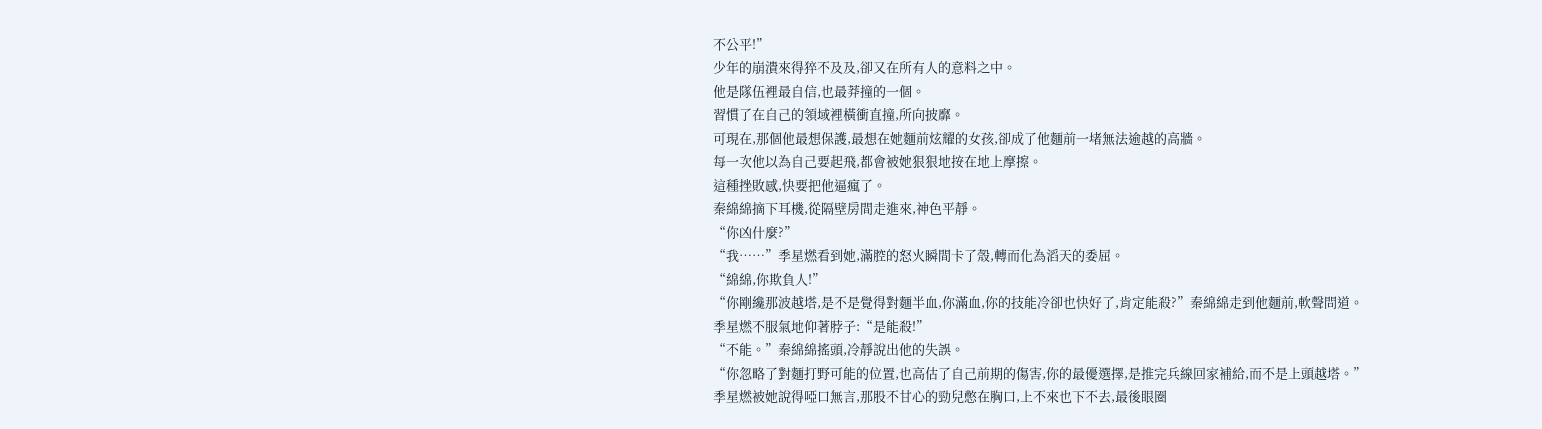不公平!”
少年的崩潰來得猝不及及,卻又在所有人的意料之中。
他是隊伍裡最自信,也最莽撞的一個。
習慣了在自己的領域裡橫衝直撞,所向披靡。
可現在,那個他最想保護,最想在她麵前炫耀的女孩,卻成了他麵前一堵無法逾越的高牆。
每一次他以為自己要起飛,都會被她狠狠地按在地上摩擦。
這種挫敗感,快要把他逼瘋了。
秦綿綿摘下耳機,從隔壁房間走進來,神色平靜。
“你凶什麼?”
“我……”季星燃看到她,滿腔的怒火瞬間卡了殼,轉而化為滔天的委屈。
“綿綿,你欺負人!”
“你剛纔那波越塔,是不是覺得對麵半血,你滿血,你的技能冷卻也快好了,肯定能殺?”秦綿綿走到他麵前,軟聲問道。
季星燃不服氣地仰著脖子:“是能殺!”
“不能。”秦綿綿搖頭,冷靜說出他的失誤。
“你忽略了對麵打野可能的位置,也高估了自己前期的傷害,你的最優選擇,是推完兵線回家補給,而不是上頭越塔。”
季星燃被她說得啞口無言,那股不甘心的勁兒憋在胸口,上不來也下不去,最後眼圈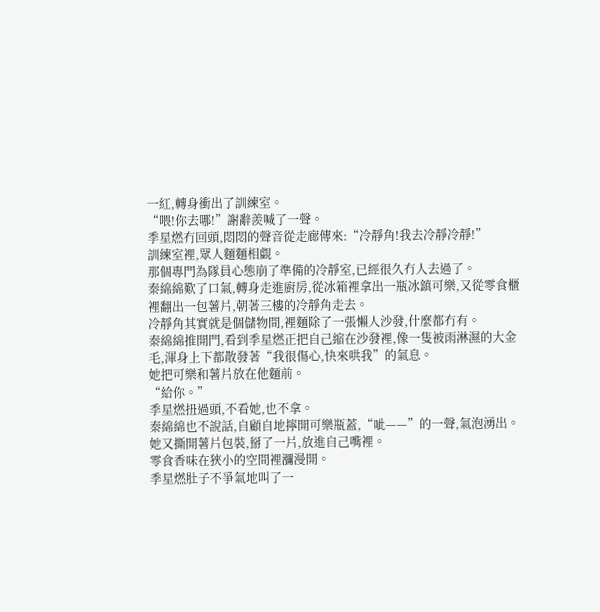一紅,轉身衝出了訓練室。
“喂!你去哪!”謝辭羨喊了一聲。
季星燃冇回頭,悶悶的聲音從走廊傳來:“冷靜角!我去冷靜冷靜!”
訓練室裡,眾人麵麵相覷。
那個專門為隊員心態崩了準備的冷靜室,已經很久冇人去過了。
秦綿綿歎了口氣,轉身走進廚房,從冰箱裡拿出一瓶冰鎮可樂,又從零食櫃裡翻出一包薯片,朝著三樓的冷靜角走去。
冷靜角其實就是個儲物間,裡麵除了一張懶人沙發,什麼都冇有。
秦綿綿推開門,看到季星燃正把自己縮在沙發裡,像一隻被雨淋濕的大金毛,渾身上下都散發著“我很傷心,快來哄我”的氣息。
她把可樂和薯片放在他麵前。
“給你。”
季星燃扭過頭,不看她,也不拿。
秦綿綿也不說話,自顧自地擰開可樂瓶蓋,“呲——”的一聲,氣泡湧出。
她又撕開薯片包裝,掰了一片,放進自己嘴裡。
零食香味在狹小的空間裡瀰漫開。
季星燃肚子不爭氣地叫了一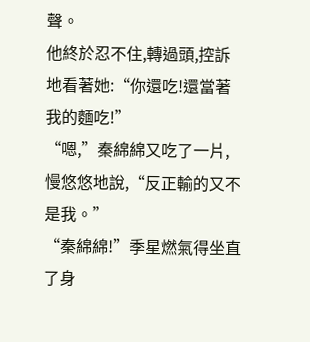聲。
他終於忍不住,轉過頭,控訴地看著她:“你還吃!還當著我的麵吃!”
“嗯,”秦綿綿又吃了一片,慢悠悠地說,“反正輸的又不是我。”
“秦綿綿!”季星燃氣得坐直了身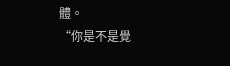體。
“你是不是覺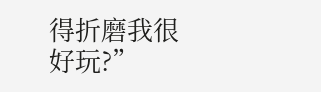得折磨我很好玩?”